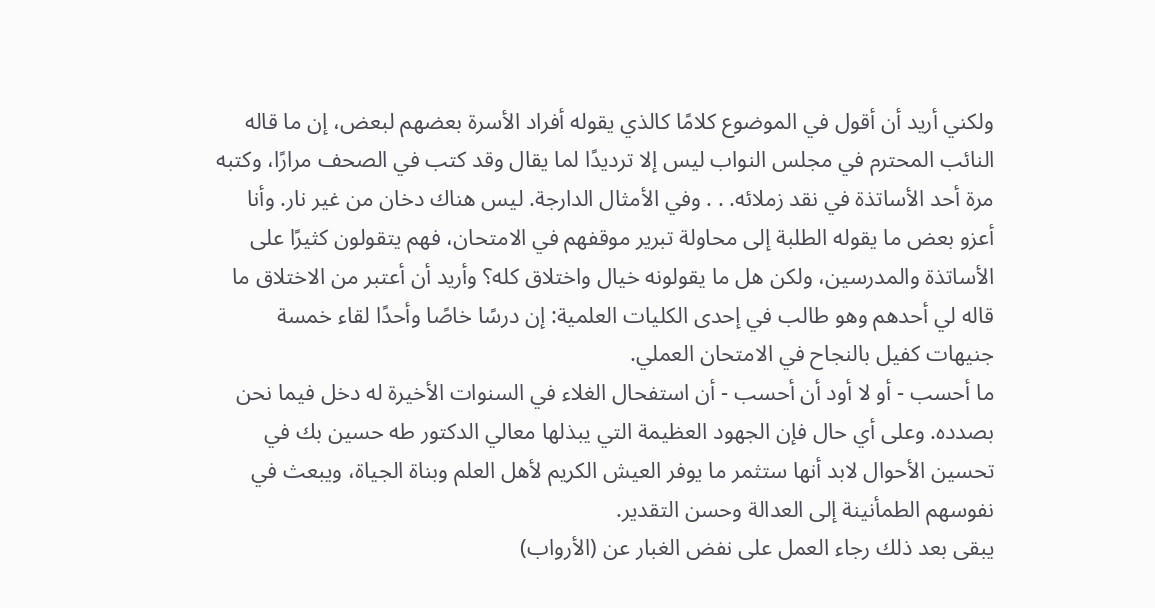ولكني أريد أن أقول في الموضوع كلامًا كالذي يقوله أفراد الأسرة بعضهم لبعض، إن ما قاله النائب المحترم في مجلس النواب ليس إلا ترديدًا لما يقال وقد كتب في الصحف مرارًا، وكتبه مرة أحد الأساتذة في نقد زملائه. . . وفي الأمثال الدارجة. ليس هناك دخان من غير نار. وأنا أعزو بعض ما يقوله الطلبة إلى محاولة تبرير موقفهم في الامتحان، فهم يتقولون كثيرًا على الأساتذة والمدرسين، ولكن هل ما يقولونه خيال واختلاق كله؟ وأريد أن أعتبر من الاختلاق ما قاله لي أحدهم وهو طالب في إحدى الكليات العلمية: إن درسًا خاصًا وأحدًا لقاء خمسة جنيهات كفيل بالنجاح في الامتحان العملي.
ما أحسب - أو لا أود أن أحسب - أن استفحال الغلاء في السنوات الأخيرة له دخل فيما نحن بصدده. وعلى أي حال فإن الجهود العظيمة التي يبذلها معالي الدكتور طه حسين بك في تحسين الأحوال لابد أنها ستثمر ما يوفر العيش الكريم لأهل العلم وبناة الجياة، ويبعث في نفوسهم الطمأنينة إلى العدالة وحسن التقدير.
يبقى بعد ذلك رجاء العمل على نفض الغبار عن (الأرواب)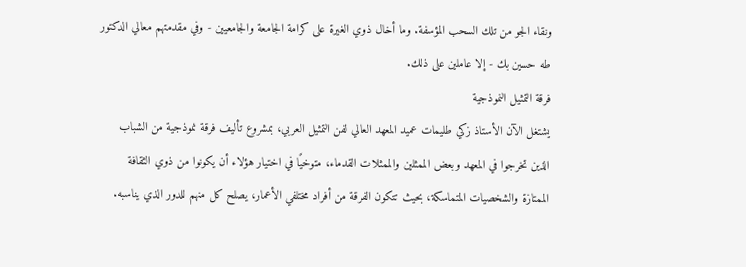ونقاء الجو من تلك السحب المؤسفة. وما أخال ذوي الغيرة على كرامة الجامعة والجامعيين - وفي مقدمتهم معالي الدكتور طه حسين بك - إلا عاملين على ذلك.
فرقة التمثيل النموذجية
يشتغل الآن الأستاذ زكي طليمات عميد المعهد العالي لفن التمثيل العربي، بمشروع تأليف فرقة نموذجية من الشباب الذين تخرجوا في المعهد وبعض الممثلين والممثلات القدماء، متوخيًا في اختيار هؤلاء أن يكونوا من ذوي الثقافة الممتازة والشخصيات المتماسكة، بحيث تتكون الفرقة من أفراد مختلفي الأعمار، يصلح كل منهم للدور الذي يناسبه.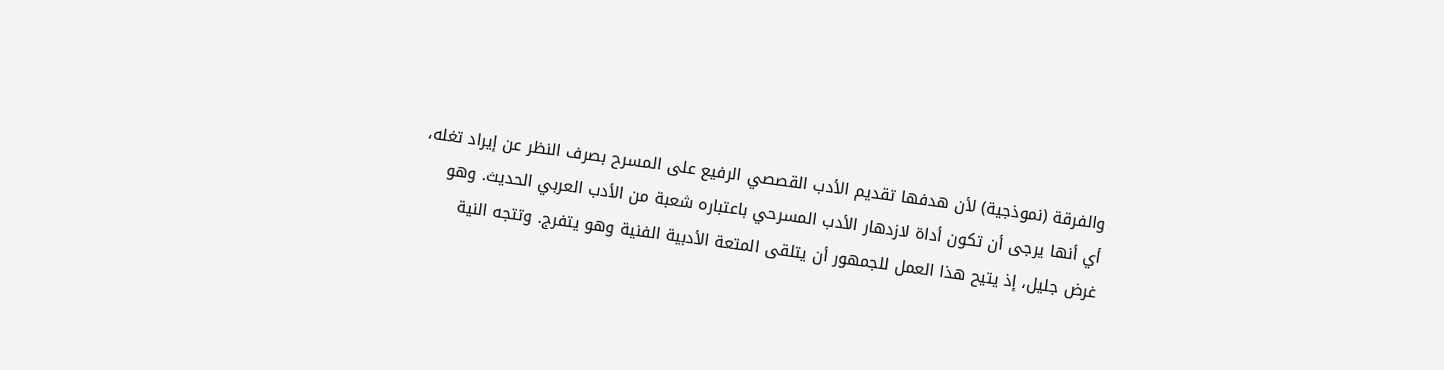والفرقة (نموذجية) لأن هدفها تقديم الأدب القصصي الرفيع على المسرح بصرف النظر عن إيراد تغله، أي أنها يرجى أن تكون أداة لازدهار الأدب المسرحي باعتباره شعبة من الأدب العربي الحديث. وهو غرض جليل، إذ يتيح هذا العمل للجمهور أن يتلقى المتعة الأدبية الفنية وهو يتفرج. وتتجه النية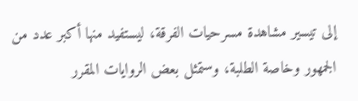إلى تيسير مشاهدة مسرحيات الفرقة، ليستفيد منها أكبر عدد من الجمهور وخاصة الطلبة، وستمثل بعض الروايات المقرر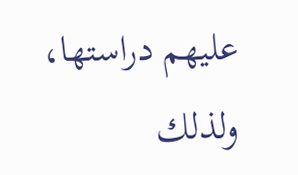عليهم دراستها، ولذلك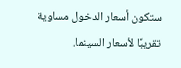ستكون أسعار الدخول مساوية تقريبًا لأسعار السينما.